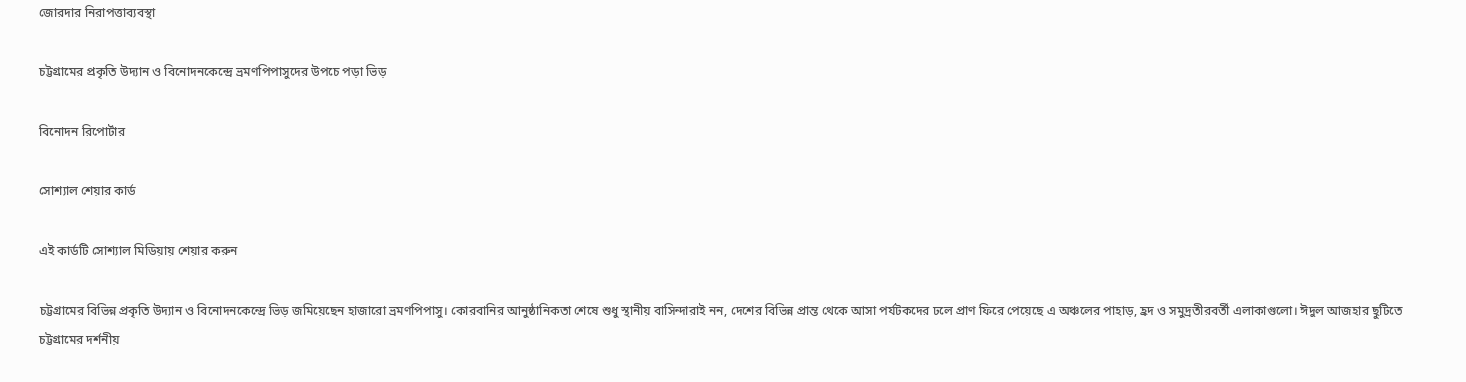জোরদার নিরাপত্তাব্যবস্থা

চট্টগ্রামের প্রকৃতি উদ্যান ও বিনোদনকেন্দ্রে ভ্রমণপিপাসুদের উপচে পড়া ভিড়

বিনোদন রিপোর্টার

সোশ্যাল শেয়ার কার্ড

এই কার্ডটি সোশ্যাল মিডিয়ায় শেয়ার করুন

চট্টগ্রামের বিভিন্ন প্রকৃতি উদ্যান ও বিনোদনকেন্দ্রে ভিড় জমিয়েছেন হাজারো ভ্রমণপিপাসু। কোরবানির আনুষ্ঠানিকতা শেষে শুধু স্থানীয় বাসিন্দারাই নন, দেশের বিভিন্ন প্রান্ত থেকে আসা পর্যটকদের ঢলে প্রাণ ফিরে পেয়েছে এ অঞ্চলের পাহাড়, হ্রদ ও সমুদ্রতীরবর্তী এলাকাগুলো। ঈদুল আজহার ছুটিতে চট্টগ্রামের দর্শনীয়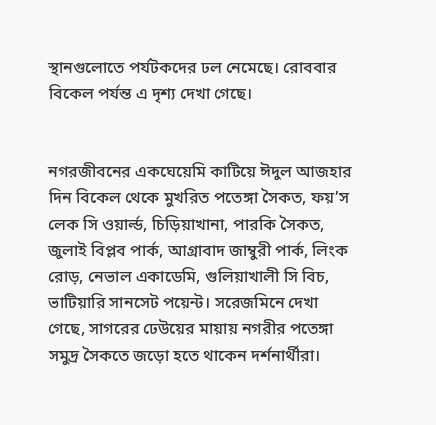স্থানগুলোতে পর্যটকদের ঢল নেমেছে। রোববার বিকেল পর্যন্ত এ দৃশ্য দেখা গেছে।


নগরজীবনের একঘেয়েমি কাটিয়ে ঈদুল আজহার দিন বিকেল থেকে মুখরিত পতেঙ্গা সৈকত, ফয়’স লেক সি ওয়ার্ল্ড, চিড়িয়াখানা, পারকি সৈকত, জুলাই বিপ্লব পার্ক, আগ্রাবাদ জাম্বুরী পার্ক, লিংক রোড়, নেভাল একাডেমি, গুলিয়াখালী সি বিচ, ভাটিয়ারি সানসেট পয়েন্ট। সরেজমিনে দেখা গেছে, সাগরের ঢেউয়ের মায়ায় নগরীর পতেঙ্গা সমুদ্র সৈকতে জড়ো হতে থাকেন দর্শনার্থীরা।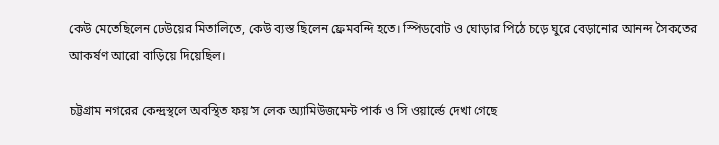কেউ মেতেছিলেন ঢেউয়ের মিতালিতে, কেউ ব্যস্ত ছিলেন ফ্রেমবন্দি হতে। স্পিডবোট ও ঘোড়ার পিঠে চড়ে ঘুরে বেড়ানোর আনন্দ সৈকতের আকর্ষণ আরো বাড়িয়ে দিয়েছিল।

চট্টগ্রাম নগরের কেন্দ্রস্থলে অবস্থিত ফয়’স লেক অ্যামিউজমেন্ট পার্ক ও সি ওয়ার্ল্ডে দেখা গেছে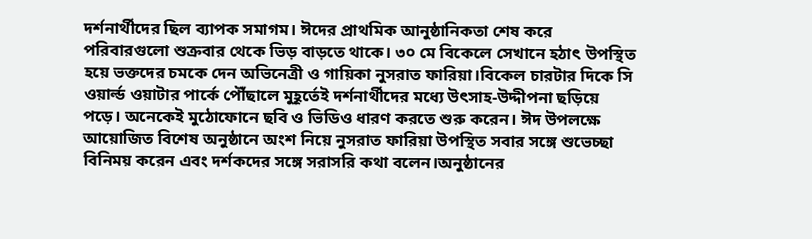দর্শনার্থীদের ছিল ব্যাপক সমাগম। ঈদের প্রাথমিক আনুষ্ঠানিকতা শেষ করে পরিবারগুলো শুক্রবার থেকে ভিড় বাড়তে থাকে। ৩০ মে বিকেলে সেখানে হঠাৎ উপস্থিত হয়ে ভক্তদের চমকে দেন অভিনেত্রী ও গায়িকা নুসরাত ফারিয়া।বিকেল চারটার দিকে সি ওয়ার্ল্ড ওয়াটার পার্কে পৌঁছালে মুহূর্তেই দর্শনার্থীদের মধ্যে উৎসাহ-উদ্দীপনা ছড়িয়ে পড়ে। অনেকেই মুঠোফোনে ছবি ও ভিডিও ধারণ করতে শুরু করেন। ঈদ উপলক্ষে আয়োজিত বিশেষ অনুষ্ঠানে অংশ নিয়ে নুসরাত ফারিয়া উপস্থিত সবার সঙ্গে শুভেচ্ছা বিনিময় করেন এবং দর্শকদের সঙ্গে সরাসরি কথা বলেন।অনুষ্ঠানের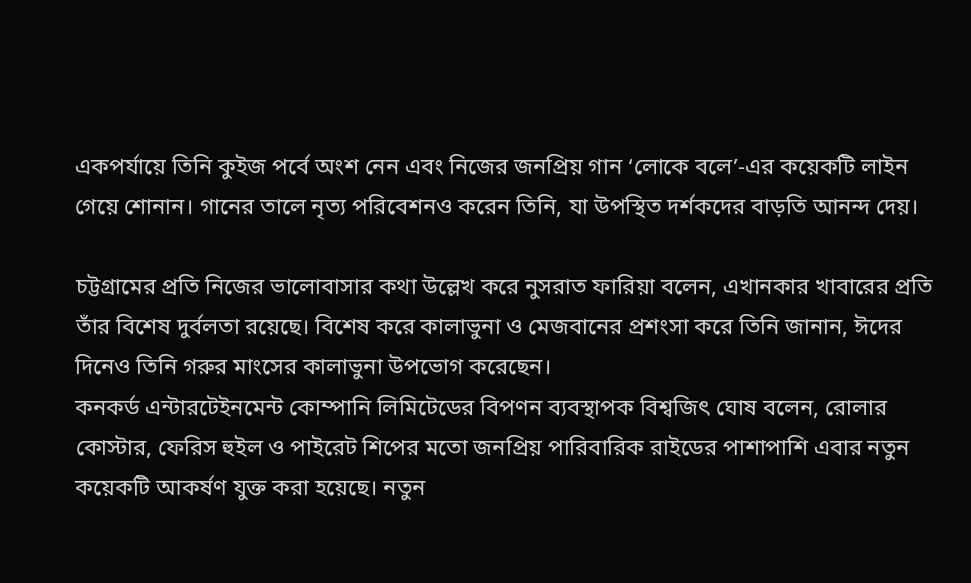একপর্যায়ে তিনি কুইজ পর্বে অংশ নেন এবং নিজের জনপ্রিয় গান ‘লোকে বলে’-এর কয়েকটি লাইন গেয়ে শোনান। গানের তালে নৃত্য পরিবেশনও করেন তিনি, যা উপস্থিত দর্শকদের বাড়তি আনন্দ দেয়।

চট্টগ্রামের প্রতি নিজের ভালোবাসার কথা উল্লেখ করে নুসরাত ফারিয়া বলেন, এখানকার খাবারের প্রতি তাঁর বিশেষ দুর্বলতা রয়েছে। বিশেষ করে কালাভুনা ও মেজবানের প্রশংসা করে তিনি জানান, ঈদের দিনেও তিনি গরুর মাংসের কালাভুনা উপভোগ করেছেন।
কনকর্ড এন্টারটেইনমেন্ট কোম্পানি লিমিটেডের বিপণন ব্যবস্থাপক বিশ্বজিৎ ঘোষ বলেন, রোলার কোস্টার, ফেরিস হুইল ও পাইরেট শিপের মতো জনপ্রিয় পারিবারিক রাইডের পাশাপাশি এবার নতুন কয়েকটি আকর্ষণ যুক্ত করা হয়েছে। নতুন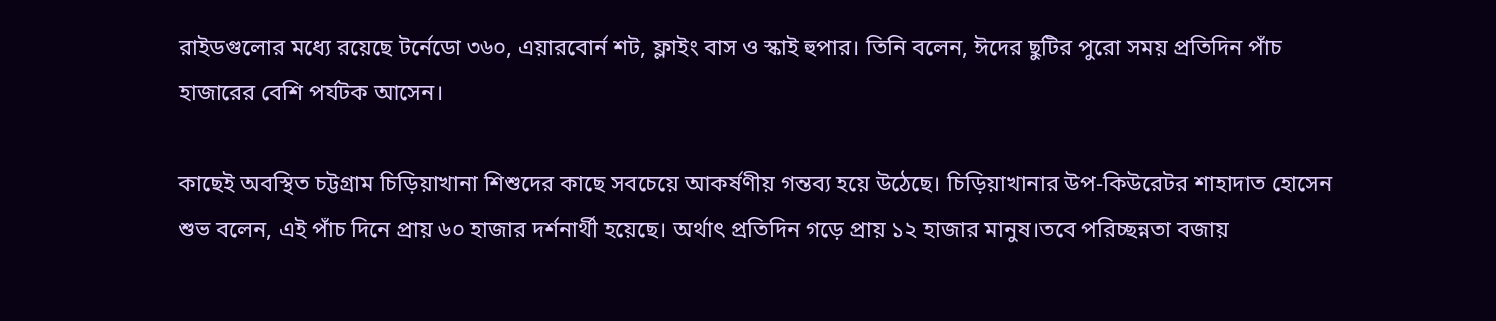রাইডগুলোর মধ্যে রয়েছে টর্নেডো ৩৬০, এয়ারবোর্ন শট, ফ্লাইং বাস ও স্কাই হুপার। তিনি বলেন, ঈদের ছুটির পুরো সময় প্রতিদিন পাঁচ হাজারের বেশি পর্যটক আসেন।

কাছেই অবস্থিত চট্টগ্রাম চিড়িয়াখানা শিশুদের কাছে সবচেয়ে আকর্ষণীয় গন্তব্য হয়ে উঠেছে। চিড়িয়াখানার উপ-কিউরেটর শাহাদাত হোসেন শুভ বলেন, এই পাঁচ দিনে প্রায় ৬০ হাজার দর্শনার্থী হয়েছে। অর্থাৎ প্রতিদিন গড়ে প্রায় ১২ হাজার মানুষ।তবে পরিচ্ছন্নতা বজায়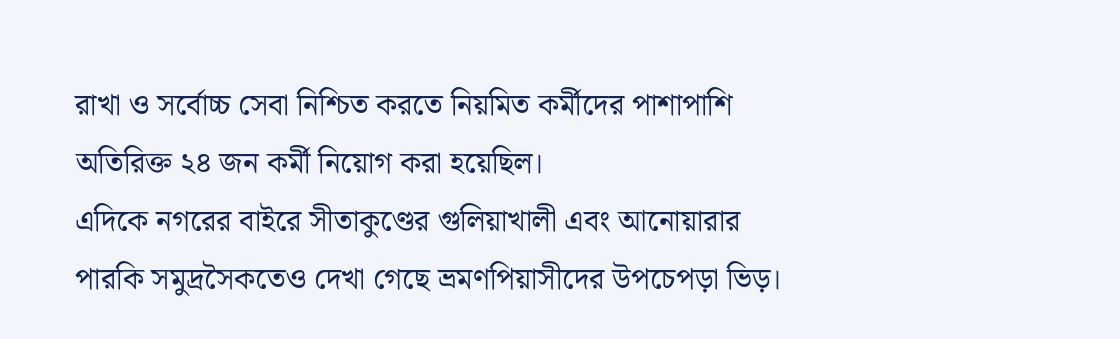রাখা ও সর্বোচ্চ সেবা নিশ্চিত করতে নিয়মিত কর্মীদের পাশাপাশি অতিরিক্ত ২৪ জন কর্মী নিয়োগ করা হয়েছিল।
এদিকে নগরের বাইরে সীতাকুণ্ডের গুলিয়াখালী এবং আনোয়ারার পারকি সমুদ্রসৈকতেও দেখা গেছে ভ্রমণপিয়াসীদের উপচেপড়া ভিড়।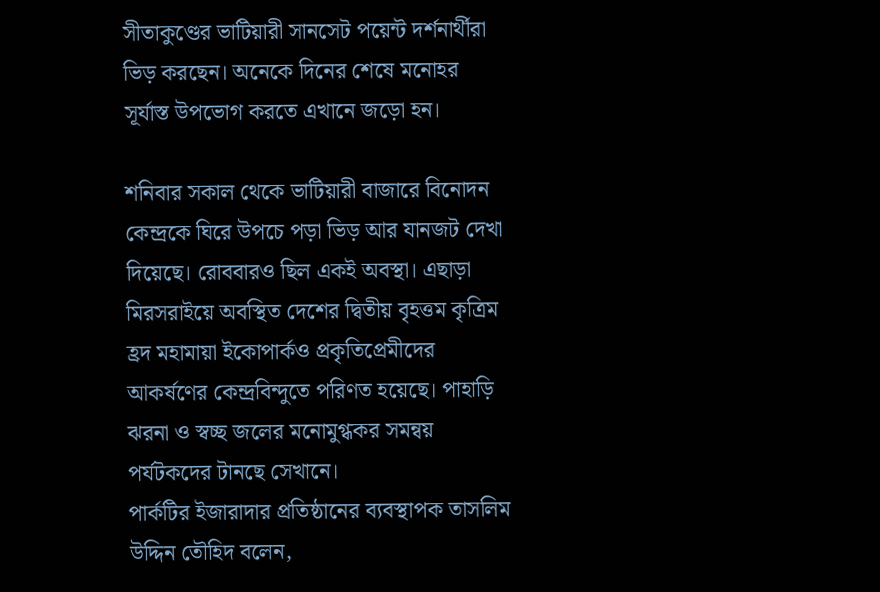সীতাকুণ্ডের ভাটিয়ারী সানসেট পয়েন্ট দর্শনার্থীরা ভিড় করছেন। অনেকে দিনের শেষে মনোহর সূর্যাস্ত উপভোগ করতে এখানে জড়ো হন।

শনিবার সকাল থেকে ভাটিয়ারী বাজারে বিনোদন কেন্দ্রকে ঘিরে উপচে পড়া ভিড় আর যানজট দেখা দিয়েছে। রোববারও ছিল একই অবস্থা। এছাড়া মিরসরাইয়ে অবস্থিত দেশের দ্বিতীয় বৃহত্তম কৃত্রিম হ্রদ মহামায়া ইকোপার্কও প্রকৃতিপ্রেমীদের আকর্ষণের কেন্দ্রবিন্দুতে পরিণত হয়েছে। পাহাড়ি ঝরনা ও স্বচ্ছ জলের মনোমুগ্ধকর সমন্বয় পর্যটকদের টানছে সেখানে।
পার্কটির ইজারাদার প্রতিষ্ঠানের ব্যবস্থাপক তাসলিম উদ্দিন তৌহিদ বলেন,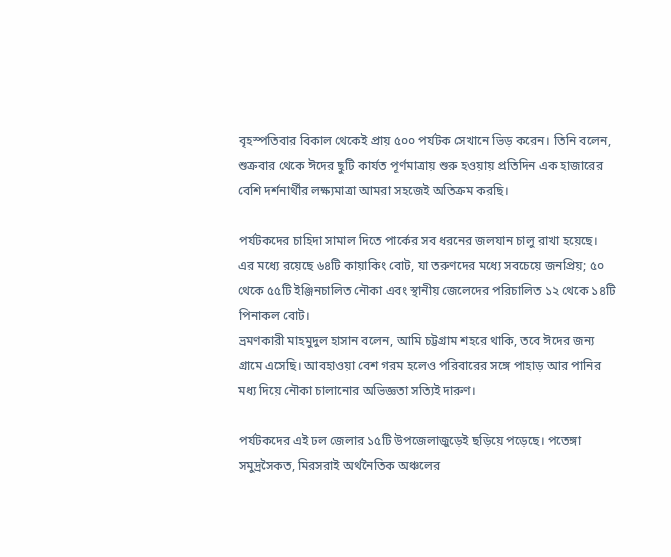বৃহস্পতিবার বিকাল থেকেই প্রায় ৫০০ পর্যটক সেখানে ভিড় করেন। তিনি বলেন, শুক্রবার থেকে ঈদের ছুটি কার্যত পূর্ণমাত্রায় শুরু হওয়ায় প্রতিদিন এক হাজারের বেশি দর্শনার্থীর লক্ষ্যমাত্রা আমরা সহজেই অতিক্রম করছি।

পর্যটকদের চাহিদা সামাল দিতে পার্কের সব ধরনের জলযান চালু রাখা হয়েছে। এর মধ্যে রয়েছে ৬৪টি কায়াকিং বোট, যা তরুণদের মধ্যে সবচেয়ে জনপ্রিয়; ৫০ থেকে ৫৫টি ইঞ্জিনচালিত নৌকা এবং স্থানীয় জেলেদের পরিচালিত ১২ থেকে ১৪টি পিনাকল বোট।
ভ্রমণকারী মাহমুদুল হাসান বলেন, আমি চট্টগ্রাম শহরে থাকি, তবে ঈদের জন্য গ্রামে এসেছি। আবহাওয়া বেশ গরম হলেও পরিবারের সঙ্গে পাহাড় আর পানির মধ্য দিয়ে নৌকা চালানোর অভিজ্ঞতা সত্যিই দারুণ।

পর্যটকদের এই ঢল জেলার ১৫টি উপজেলাজুড়েই ছড়িয়ে পড়েছে। পতেঙ্গা সমুদ্রসৈকত, মিরসরাই অর্থনৈতিক অঞ্চলের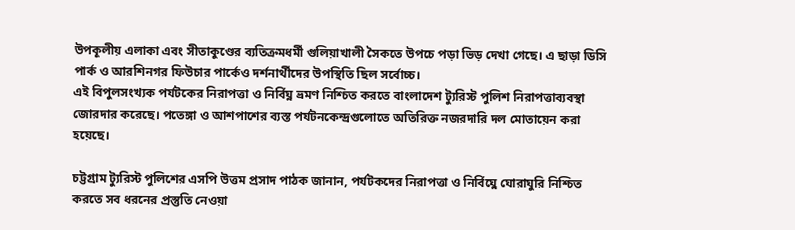উপকূলীয় এলাকা এবং সীতাকুণ্ডের ব্যতিক্রমধর্মী গুলিয়াখালী সৈকতে উপচে পড়া ভিড় দেখা গেছে। এ ছাড়া ডিসি পার্ক ও আরশিনগর ফিউচার পার্কেও দর্শনার্থীদের উপস্থিতি ছিল সর্বোচ্চ।
এই বিপুলসংখ্যক পর্যটকের নিরাপত্তা ও নির্বিঘ্ন ভ্রমণ নিশ্চিত করতে বাংলাদেশ ট্যুরিস্ট পুলিশ নিরাপত্তাব্যবস্থা জোরদার করেছে। পতেঙ্গা ও আশপাশের ব্যস্ত পর্যটনকেন্দ্রগুলোতে অতিরিক্ত নজরদারি দল মোতায়েন করা হয়েছে।

চট্টগ্রাম ট্যুরিস্ট পুলিশের এসপি উত্তম প্রসাদ পাঠক জানান, পর্যটকদের নিরাপত্তা ও নির্বিঘ্নে ঘোরাঘুরি নিশ্চিত করতে সব ধরনের প্রস্তুতি নেওয়া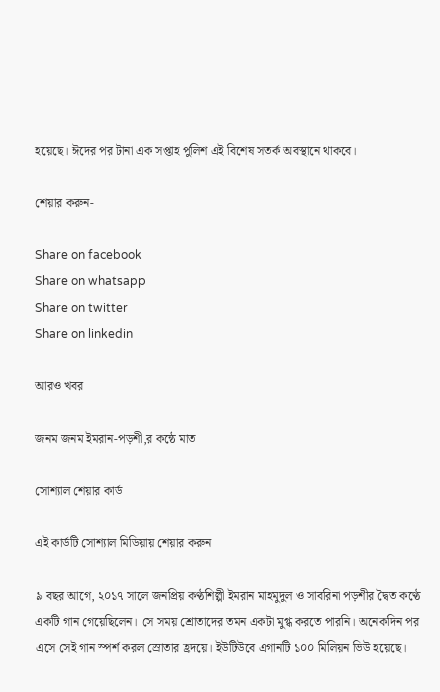হয়েছে। ঈদের পর টানা এক সপ্তাহ পুলিশ এই বিশেষ সতর্ক অবস্থানে থাকবে।

শেয়ার করুন-

Share on facebook
Share on whatsapp
Share on twitter
Share on linkedin

আরও খবর

জনম জনম ইমরান-পড়শী,র কন্ঠে মাত

সোশ্যাল শেয়ার কার্ড

এই কার্ডটি সোশ্যাল মিডিয়ায় শেয়ার করুন

৯ বছর আগে, ২০১৭ সালে জনপ্রিয় কণ্ঠশিল্পী ইমরান মাহমুদুল ও সাবরিনা পড়শীর দ্বৈত কণ্ঠে একটি গান গেয়েছিলেন। সে সময় শ্রোতাদের তমন একটা মুগ্ধ করতে পারনি। অনেকদিন পর এসে সেই গান স্পর্শ করল স্রোতার হ্রদয়ে। ইউটিউবে এগানটি ১০০ মিলিয়ন ভিউ হয়েছে।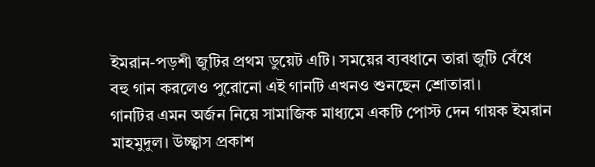ইমরান-পড়শী জুটির প্রথম ডুয়েট এটি। সময়ের ব্যবধানে তারা জুটি বেঁধে বহু গান করলেও পুরোনো এই গানটি এখনও শুনছেন শ্রোতারা।
গানটির এমন অর্জন নিয়ে সামাজিক মাধ্যমে একটি পোস্ট দেন গায়ক ইমরান মাহমুদুল। উচ্ছ্বাস প্রকাশ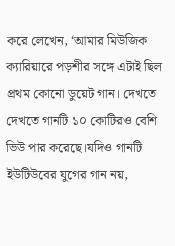করে লেখেন, ‘আমার মিউজিক ক্যারিয়ারে পড়শীর সঙ্গে এটাই ছিল প্রথম কোনো ডুয়েট গান। দেখতে দেখতে গানটি ১০ কোটিরও বেশি ভিউ পার করেছে।যদিও গানটি ইউটিউবের যুগের গান নয়,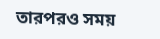তারপরও সময়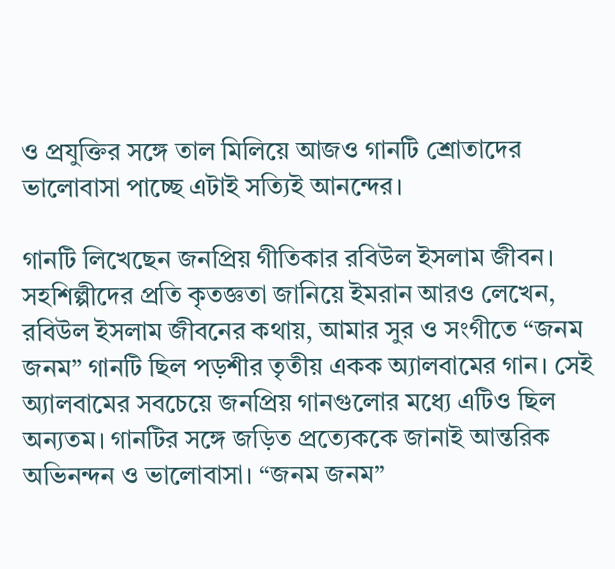ও প্রযুক্তির সঙ্গে তাল মিলিয়ে আজও গানটি শ্রোতাদের ভালোবাসা পাচ্ছে এটাই সত্যিই আনন্দের।

গানটি লিখেছেন জনপ্রিয় গীতিকার রবিউল ইসলাম জীবন। সহশিল্পীদের প্রতি কৃতজ্ঞতা জানিয়ে ইমরান আরও লেখেন, রবিউল ইসলাম জীবনের কথায়, আমার সুর ও সংগীতে “জনম জনম” গানটি ছিল পড়শীর তৃতীয় একক অ্যালবামের গান। সেই অ্যালবামের সবচেয়ে জনপ্রিয় গানগুলোর মধ্যে এটিও ছিল অন্যতম। গানটির সঙ্গে জড়িত প্রত্যেককে জানাই আন্তরিক অভিনন্দন ও ভালোবাসা। “জনম জনম”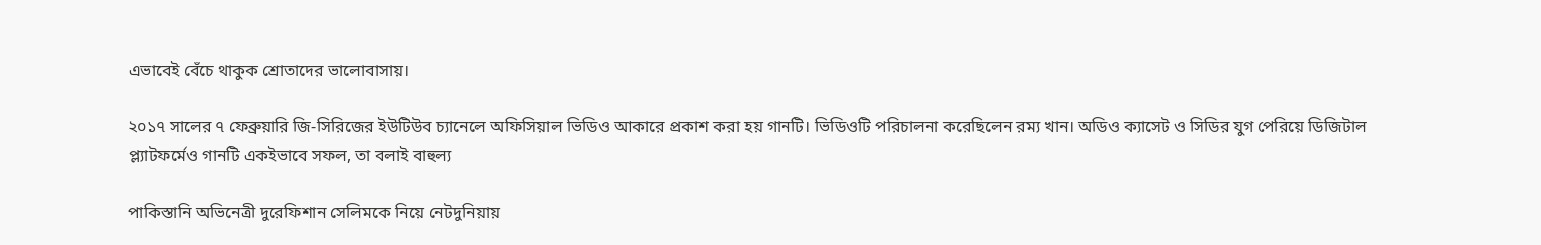এভাবেই বেঁচে থাকুক শ্রোতাদের ভালোবাসায়।

২০১৭ সালের ৭ ফেব্রুয়ারি জি-সিরিজের ইউটিউব চ্যানেলে অফিসিয়াল ভিডিও আকারে প্রকাশ করা হয় গানটি। ভিডিওটি পরিচালনা করেছিলেন রম্য খান। অডিও ক্যাসেট ও সিডির যুগ পেরিয়ে ডিজিটাল প্ল্যাটফর্মেও গানটি একইভাবে সফল, তা বলাই বাহুল্য

পাকিস্তানি অভিনেত্রী দুরেফিশান সেলিমকে নিয়ে নেটদুনিয়ায়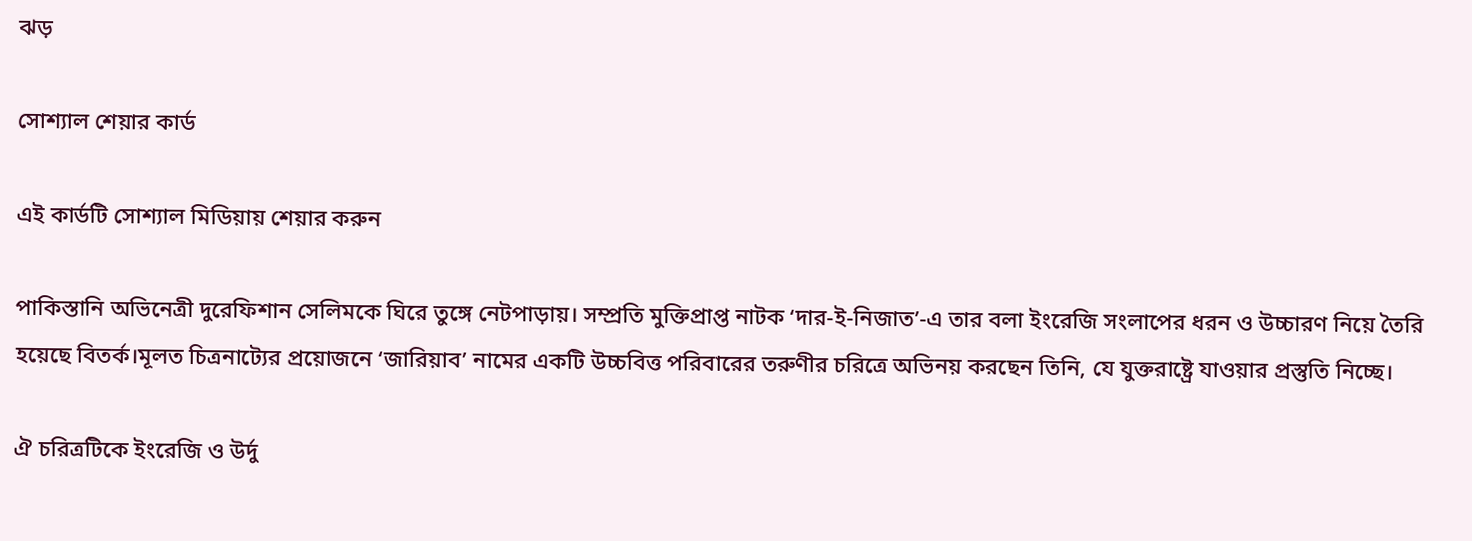ঝড়

সোশ্যাল শেয়ার কার্ড

এই কার্ডটি সোশ্যাল মিডিয়ায় শেয়ার করুন

পাকিস্তানি অভিনেত্রী দুরেফিশান সেলিমকে ঘিরে তুঙ্গে নেটপাড়ায়। সম্প্রতি মুক্তিপ্রাপ্ত নাটক ‘দার-ই-নিজাত’-এ তার বলা ইংরেজি সংলাপের ধরন ও উচ্চারণ নিয়ে তৈরি হয়েছে বিতর্ক।মূলত চিত্রনাট্যের প্রয়োজনে ‘জারিয়াব’ নামের একটি উচ্চবিত্ত পরিবারের তরুণীর চরিত্রে অভিনয় করছেন তিনি, যে যুক্তরাষ্ট্রে যাওয়ার প্রস্তুতি নিচ্ছে।

ঐ চরিত্রটিকে ইংরেজি ও উর্দু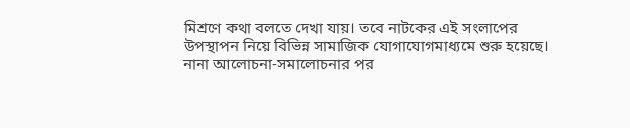মিশ্রণে কথা বলতে দেখা যায়। তবে নাটকের এই সংলাপের উপস্থাপন নিয়ে বিভিন্ন সামাজিক যোগাযোগমাধ্যমে শুরু হয়েছে। নানা আলোচনা-সমালোচনার পর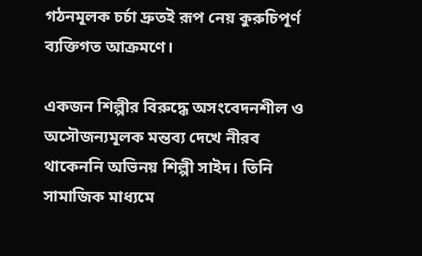গঠনমূলক চর্চা দ্রুতই রূপ নেয় কুরুচিপূর্ণ ব্যক্তিগত আক্রমণে।

একজন শিল্পীর বিরুদ্ধে অসংবেদনশীল ও অসৌজন্যমূলক মন্তব্য দেখে নীরব থাকেননি অভিনয় শিল্পী সাইদ। তিনি সামাজিক মাধ্যমে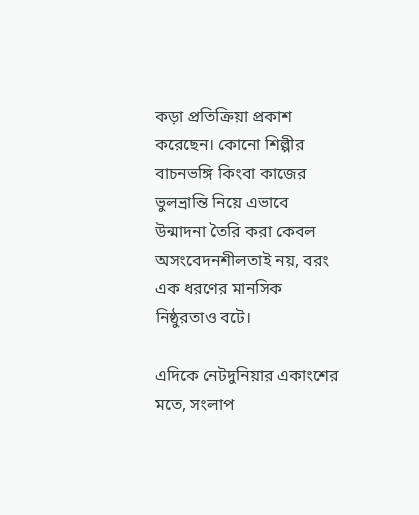কড়া প্রতিক্রিয়া প্রকাশ করেছেন। কোনো শিল্পীর বাচনভঙ্গি কিংবা কাজের ভুলভ্রান্তি নিয়ে এভাবে উন্মাদনা তৈরি করা কেবল অসংবেদনশীলতাই নয়, বরং এক ধরণের মানসিক নিষ্ঠুরতাও বটে।

এদিকে নেটদুনিয়ার একাংশের মতে, সংলাপ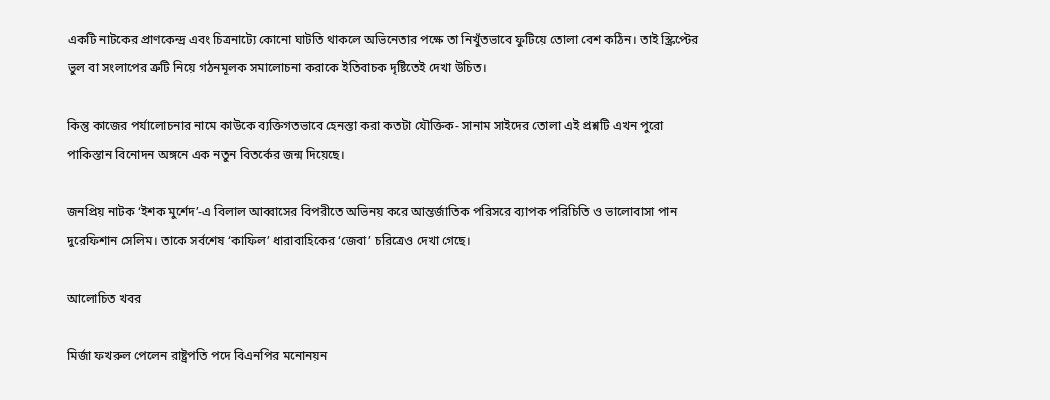একটি নাটকের প্রাণকেন্দ্র এবং চিত্রনাট্যে কোনো ঘাটতি থাকলে অভিনেতার পক্ষে তা নিখুঁতভাবে ফুটিয়ে তোলা বেশ কঠিন। তাই স্ক্রিপ্টের ভুল বা সংলাপের ত্রুটি নিয়ে গঠনমূলক সমালোচনা করাকে ইতিবাচক দৃষ্টিতেই দেখা উচিত।

কিন্তু কাজের পর্যালোচনার নামে কাউকে ব্যক্তিগতভাবে হেনস্তা করা কতটা যৌক্তিক- সানাম সাইদের তোলা এই প্রশ্নটি এখন পুরো পাকিস্তান বিনোদন অঙ্গনে এক নতুন বিতর্কের জন্ম দিয়েছে।

জনপ্রিয় নাটক ‘ইশক মুর্শেদ’-এ বিলাল আব্বাসের বিপরীতে অভিনয় করে আন্তর্জাতিক পরিসরে ব্যাপক পরিচিতি ও ভালোবাসা পান দুরেফিশান সেলিম। তাকে সর্বশেষ ‘কাফিল’ ধারাবাহিকের ‘জেবা’ চরিত্রেও দেখা গেছে।

আলোচিত খবর

মির্জা ফখরুল পেলেন রাষ্ট্রপতি পদে বিএনপির মনোনয়ন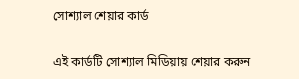সোশ্যাল শেয়ার কার্ড

এই কার্ডটি সোশ্যাল মিডিয়ায় শেয়ার করুন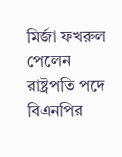মির্জা ফখরুল পেলেন রাষ্ট্রপতি পদে বিএনপির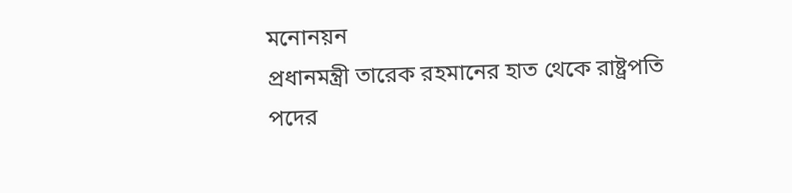মনোনয়ন
প্রধানমন্ত্রী তারেক রহমানের হাত থেকে রাষ্ট্রপতি পদের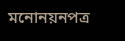মনোনয়নপত্র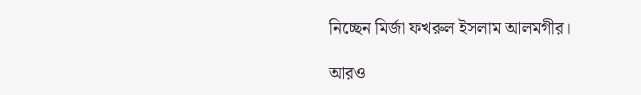নিচ্ছেন মির্জা ফখরুল ইসলাম আলমগীর।

আরও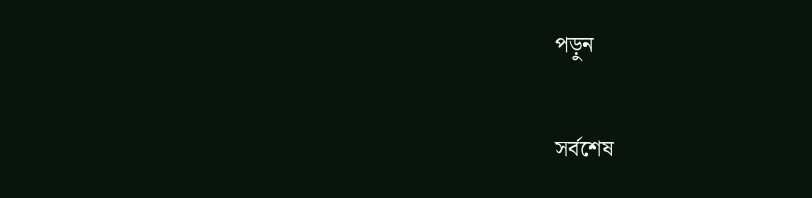পড়ুন

সর্বশেষ